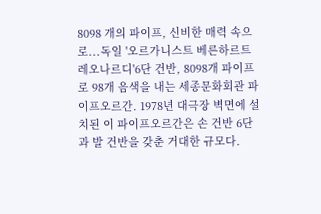8098 개의 파이프, 신비한 매력 속으로...독일 '오르가니스트 베른하르트 레오나르디'6단 건반, 8098개 파이프로 98개 음색을 내는 세종문화회관 파이프오르간. 1978년 대극장 벽면에 설치된 이 파이프오르간은 손 건반 6단과 발 건반을 갖춘 거대한 규모다.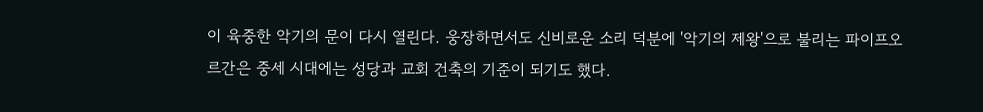이 육중한 악기의 문이 다시 열린다. 웅장하면서도 신비로운 소리 덕분에 '악기의 제왕'으로 불리는 파이프오르간은 중세 시대에는 성당과 교회 건축의 기준이 되기도 했다.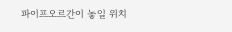파이프오르간이 놓일 위치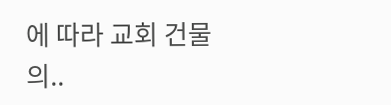에 따라 교회 건물의..